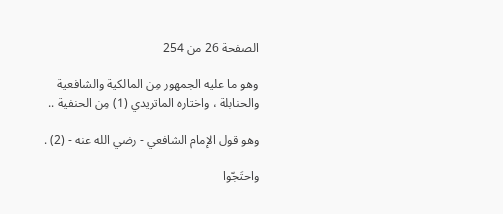الصفحة 26 من 254

وهو ما عليه الجمهور مِن المالكية والشافعية والحنابلة ، واختاره الماتريدي (1) مِن الحنفية ..

وهو قول الإمام الشافعي - رضي الله عنه - (2) .

واحتَجّوا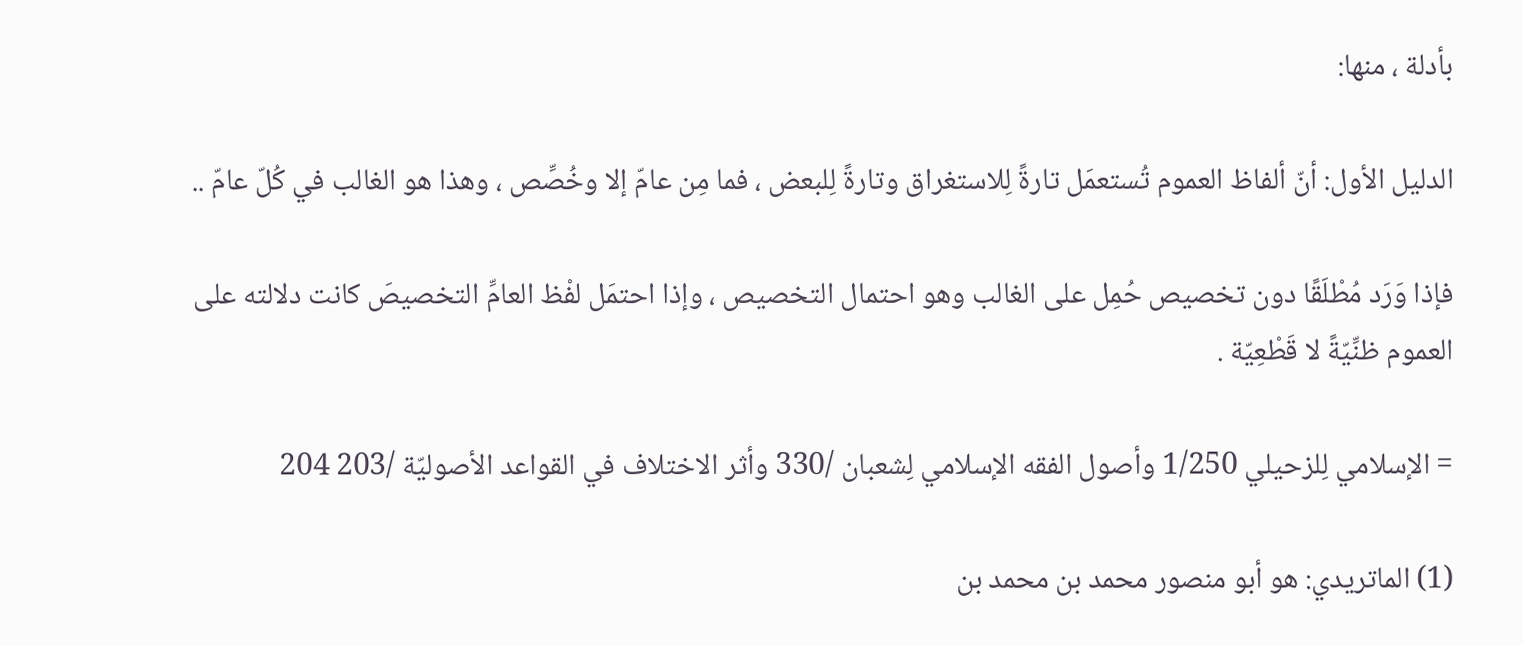بأدلة ، منها:

الدليل الأول: أنّ ألفاظ العموم تُستعمَل تارةً لِلاستغراق وتارةً لِلبعض ، فما مِن عامّ إلا وخُصِّص ، وهذا هو الغالب في كُلّ عامّ ..

فإذا وَرَد مُطْلَقًا دون تخصيص حُمِل على الغالب وهو احتمال التخصيص ، وإذا احتمَل لفْظ العامِّ التخصيصَ كانت دلالته على العموم ظنِّيّةً لا قَطْعِيّة .

= الإسلامي لِلزحيلي 1/250 وأصول الفقه الإسلامي لِشعبان /330 وأثر الاختلاف في القواعد الأصوليّة /203 204

(1) الماتريدي: هو أبو منصور محمد بن محمد بن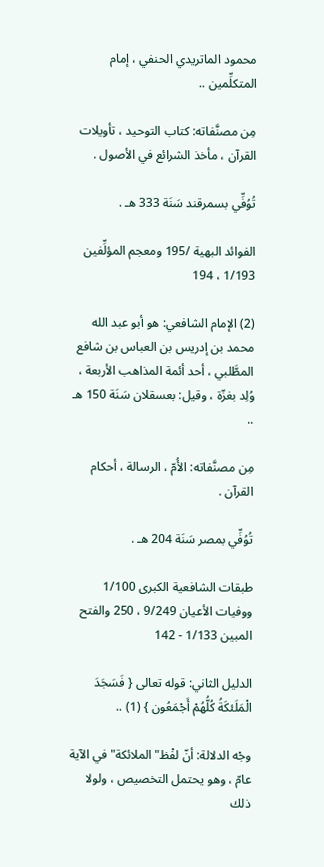محمود الماتريدي الحنفي ، إمام المتكلِّمين ..

مِن مصنَّفاته: كتاب التوحيد ، تأويلات القرآن ، مأخذ الشرائع في الأصول .

تُوُفِّي بسمرقند سَنَة 333 هـ .

الفوائد البهية /195 ومعجم المؤلِّفين 1/193 ، 194

(2) الإمام الشافعي: هو أبو عبد الله محمد بن إدريس بن العباس بن شافع المطَّلبي ، أحد أئمة المذاهب الأربعة ، وُلِد بغزّة ، وقيل: بعسقلان سَنَة 150 هـ ..

مِن مصنَّفاته: الأُمّ ، الرسالة ، أحكام القرآن .

تُوُفِّي بمصر سَنَة 204 هـ .

طبقات الشافعية الكبرى 1/100 ووفيات الأعيان 9/249 ، 250 والفتح المبين 1/133 - 142

الدليل الثاني: قوله تعالى { فَسَجَدَ الْمَلَئكَةُ كُلُّهُمْ أَجْمَعُون } (1) ..

وجْه الدلالة: أنّ لفْظ"الملائكة"في الآية عامّ ، وهو يحتمل التخصيص ، ولولا ذلك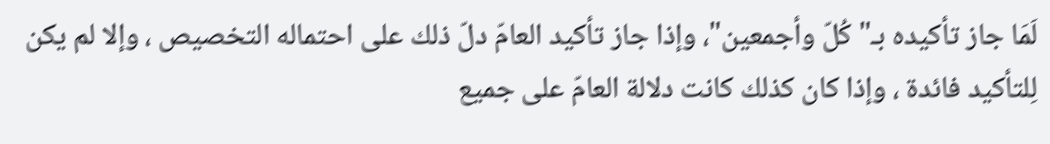لَمَا جاز تأكيده بـ"كُلّ وأجمعين"، وإذا جاز تأكيد العامّ دلّ ذلك على احتماله التخصيص ، وإلا لم يكن لِلتأكيد فائدة ، وإذا كان كذلك كانت دلالة العامّ على جميع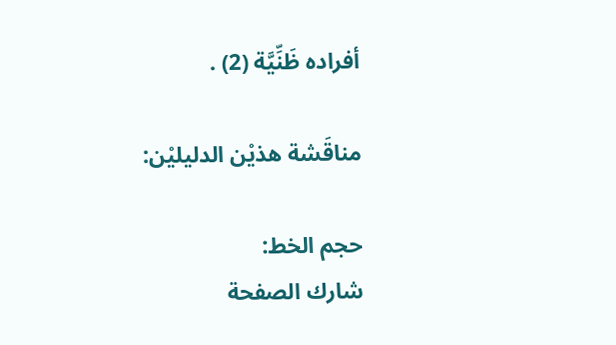أفراده ظَنِّيَّة (2) .

مناقَشة هذيْن الدليليْن:

حجم الخط:
شارك الصفحة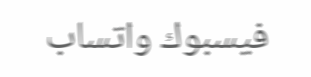فيسبوك واتساب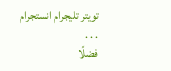تويتر تليجرام انستجرام
. . .
فضلًا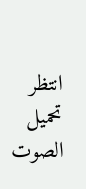انتظر تحميل الصوت